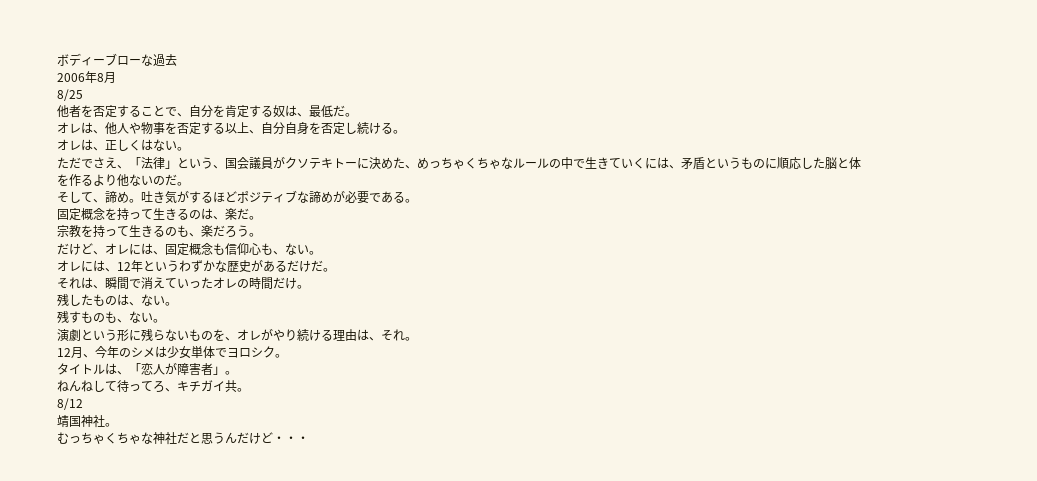ボディーブローな過去
2006年8月
8/25
他者を否定することで、自分を肯定する奴は、最低だ。
オレは、他人や物事を否定する以上、自分自身を否定し続ける。
オレは、正しくはない。
ただでさえ、「法律」という、国会議員がクソテキトーに決めた、めっちゃくちゃなルールの中で生きていくには、矛盾というものに順応した脳と体を作るより他ないのだ。
そして、諦め。吐き気がするほどポジティブな諦めが必要である。
固定概念を持って生きるのは、楽だ。
宗教を持って生きるのも、楽だろう。
だけど、オレには、固定概念も信仰心も、ない。
オレには、12年というわずかな歴史があるだけだ。
それは、瞬間で消えていったオレの時間だけ。
残したものは、ない。
残すものも、ない。
演劇という形に残らないものを、オレがやり続ける理由は、それ。
12月、今年のシメは少女単体でヨロシク。
タイトルは、「恋人が障害者」。
ねんねして待ってろ、キチガイ共。
8/12
靖国神社。
むっちゃくちゃな神社だと思うんだけど・・・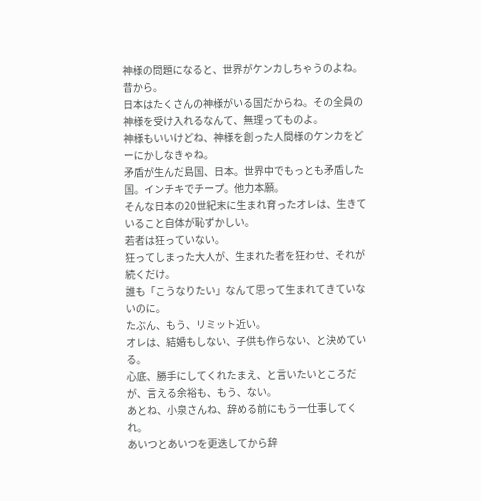神様の問題になると、世界がケンカしちゃうのよね。昔から。
日本はたくさんの神様がいる国だからね。その全員の神様を受け入れるなんて、無理ってものよ。
神様もいいけどね、神様を創った人間様のケンカをどーにかしなきゃね。
矛盾が生んだ島国、日本。世界中でもっとも矛盾した国。インチキでチープ。他力本願。
そんな日本の20世紀末に生まれ育ったオレは、生きていること自体が恥ずかしい。
若者は狂っていない。
狂ってしまった大人が、生まれた者を狂わせ、それが続くだけ。
誰も「こうなりたい」なんて思って生まれてきていないのに。
たぶん、もう、リミット近い。
オレは、結婚もしない、子供も作らない、と決めている。
心底、勝手にしてくれたまえ、と言いたいところだが、言える余裕も、もう、ない。
あとね、小泉さんね、辞める前にもう一仕事してくれ。
あいつとあいつを更迭してから辞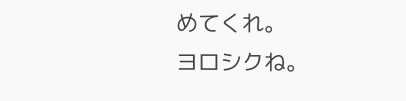めてくれ。
ヨロシクね。